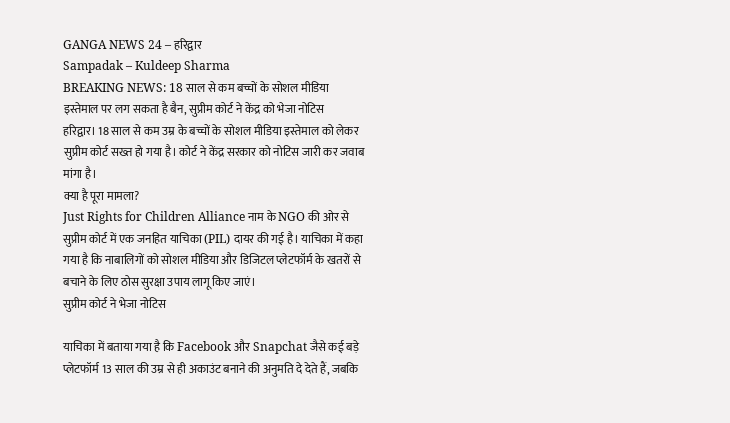GANGA NEWS 24 – हरिद्वार
Sampadak – Kuldeep Sharma
BREAKING NEWS: 18 साल से कम बच्चों के सोशल मीडिया इस्तेमाल पर लग सकता है बैन, सुप्रीम कोर्ट ने केंद्र को भेजा नोटिस
हरिद्वार। 18 साल से कम उम्र के बच्चों के सोशल मीडिया इस्तेमाल को लेकर सुप्रीम कोर्ट सख्त हो गया है। कोर्ट ने केंद्र सरकार को नोटिस जारी कर जवाब मांगा है।
क्या है पूरा मामला?
Just Rights for Children Alliance नाम के NGO की ओर से सुप्रीम कोर्ट में एक जनहित याचिका (PIL) दायर की गई है। याचिका में कहा गया है कि नाबालिगों को सोशल मीडिया और डिजिटल प्लेटफॉर्म के खतरों से बचाने के लिए ठोस सुरक्षा उपाय लागू किए जाएं।
सुप्रीम कोर्ट ने भेजा नोटिस

याचिका में बताया गया है कि Facebook और Snapchat जैसे कई बड़े प्लेटफॉर्म 13 साल की उम्र से ही अकाउंट बनाने की अनुमति दे देते हैं, जबकि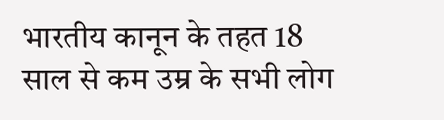भारतीय कानून के तहत 18 साल से कम उम्र के सभी लोग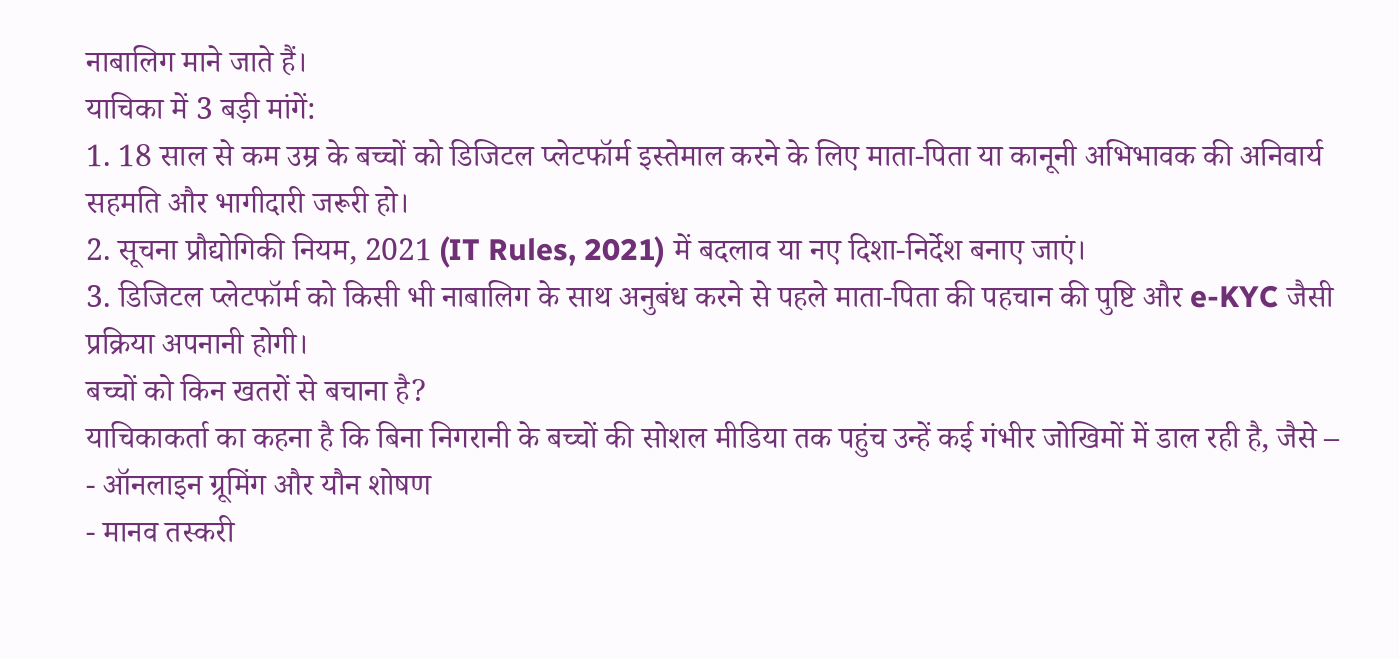नाबालिग माने जाते हैं।
याचिका में 3 बड़ी मांगें:
1. 18 साल से कम उम्र के बच्चों को डिजिटल प्लेटफॉर्म इस्तेमाल करने के लिए माता-पिता या कानूनी अभिभावक की अनिवार्य सहमति और भागीदारी जरूरी हो।
2. सूचना प्रौद्योगिकी नियम, 2021 (IT Rules, 2021) में बदलाव या नए दिशा-निर्देश बनाए जाएं।
3. डिजिटल प्लेटफॉर्म को किसी भी नाबालिग के साथ अनुबंध करने से पहले माता-पिता की पहचान की पुष्टि और e-KYC जैसी प्रक्रिया अपनानी होगी।
बच्चों को किन खतरों से बचाना है?
याचिकाकर्ता का कहना है कि बिना निगरानी के बच्चों की सोशल मीडिया तक पहुंच उन्हें कई गंभीर जोखिमों में डाल रही है, जैसे –
- ऑनलाइन ग्रूमिंग और यौन शोषण
- मानव तस्करी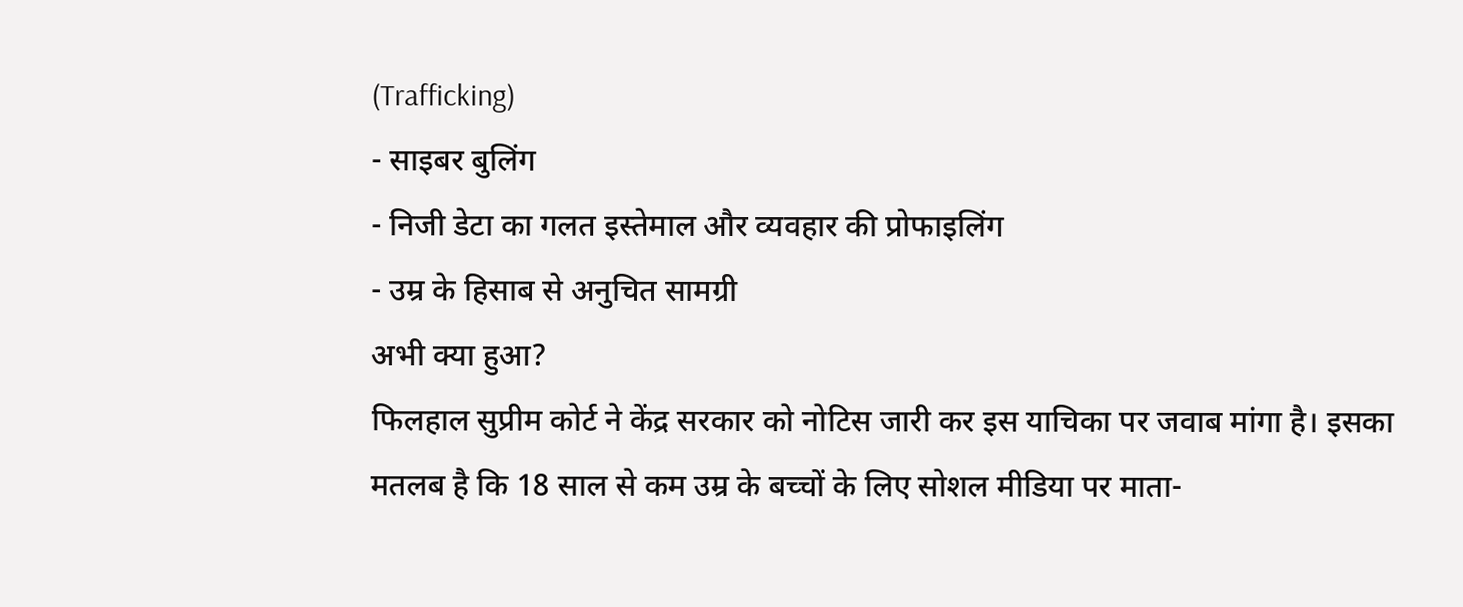(Trafficking)
- साइबर बुलिंग
- निजी डेटा का गलत इस्तेमाल और व्यवहार की प्रोफाइलिंग
- उम्र के हिसाब से अनुचित सामग्री
अभी क्या हुआ?
फिलहाल सुप्रीम कोर्ट ने केंद्र सरकार को नोटिस जारी कर इस याचिका पर जवाब मांगा है। इसका मतलब है कि 18 साल से कम उम्र के बच्चों के लिए सोशल मीडिया पर माता-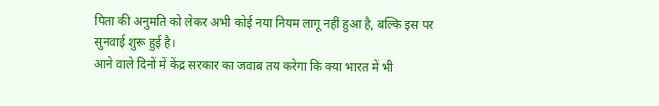पिता की अनुमति को लेकर अभी कोई नया नियम लागू नहीं हुआ है, बल्कि इस पर सुनवाई शुरू हुई है।
आने वाले दिनों में केंद्र सरकार का जवाब तय करेगा कि क्या भारत में भी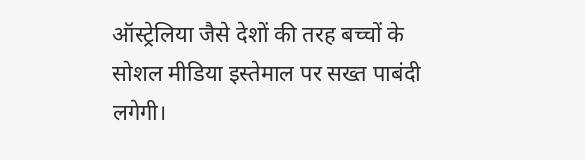ऑस्ट्रेलिया जैसे देशों की तरह बच्चों के सोशल मीडिया इस्तेमाल पर सख्त पाबंदी लगेगी।